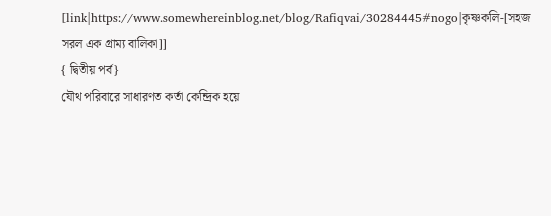[link|https://www.somewhereinblog.net/blog/Rafiqvai/30284445#nogo|কৃষ্ণকলি-[সহজ সরল এক গ্রাম্য বালিকা]]
{ দ্বিতীয় পর্ব}
যৌথ পরিবারে সাধারণত কর্তা কেন্দ্রিক হয়ে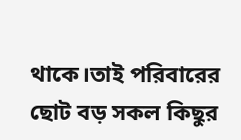থাকে।তাই পরিবারের ছোট বড় সকল কিছুর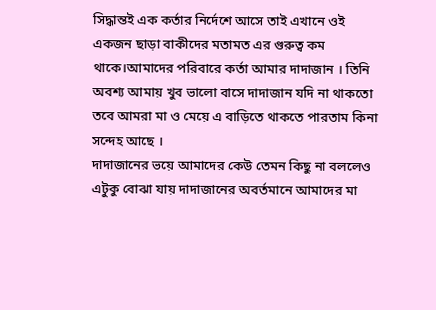সিদ্ধান্তই এক কর্তার নির্দেশে আসে তাই এখানে ওই একজন ছাড়া বাকীদের মতামত এর গুরুত্ব কম থাকে।আমাদের পরিবারে কর্তা আমার দাদাজান । তিনি অবশ্য আমায় খুব ভালো বাসে দাদাজান যদি না থাকতো তবে আমরা মা ও মেয়ে এ বাড়িতে থাকতে পারতাম কিনা সন্দেহ আছে ।
দাদাজানের ভয়ে আমাদের কেউ তেমন কিছু না বললেও এটুকু বোঝা যায় দাদাজানের অবর্তমানে আমাদের মা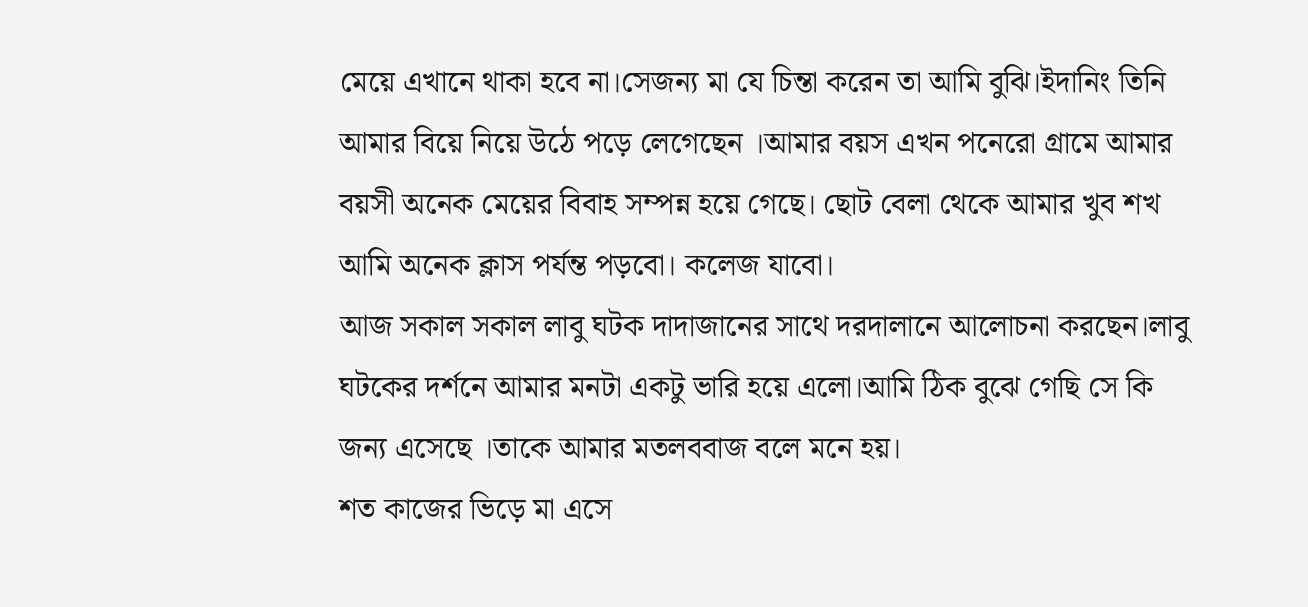মেয়ে এখানে থাকা হবে না।সেজন্য মা যে চিন্তা করেন তা আমি বুঝি।ইদানিং তিনি আমার বিয়ে নিয়ে উঠে পড়ে লেগেছেন ।আমার বয়স এখন পনেরো গ্রামে আমার বয়সী অনেক মেয়ের বিবাহ সম্পন্ন হয়ে গেছে। ছোট বেলা থেকে আমার খুব শখ আমি অনেক ক্লাস পর্যন্ত পড়বো। কলেজ যাবো।
আজ সকাল সকাল লাবু ঘটক দাদাজানের সাথে দরদালানে আলোচনা করছেন।লাবু ঘটকের দর্শনে আমার মনটা একটু ভারি হয়ে এলো।আমি ঠিক বুঝে গেছি সে কি জন্য এসেছে ।তাকে আমার মতলববাজ বলে মনে হয়।
শত কাজের ভিড়ে মা এসে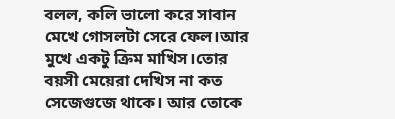বলল, কলি ভালো করে সাবান মেখে গোসলটা সেরে ফেল।আর মুখে একটু ক্রিম মাখিস।তোর বয়সী মেয়েরা দেখিস না কত সেজেগুজে থাকে। আর তোকে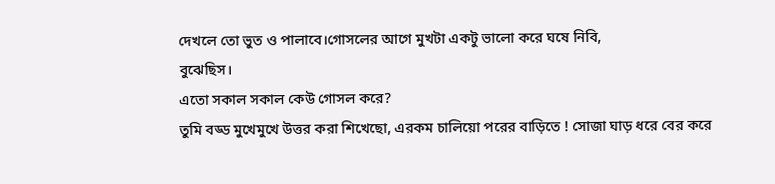দেখলে তো ভুত ও পালাবে।গোসলের আগে মুখটা একটু ভালো করে ঘষে নিবি,
বুঝেছিস।
এতো সকাল সকাল কেউ গোসল করে?
তুমি বড্ড মুখেমুখে উত্তর করা শিখেছো, এরকম চালিয়ো পরের বাড়িতে ! সোজা ঘাড় ধরে বের করে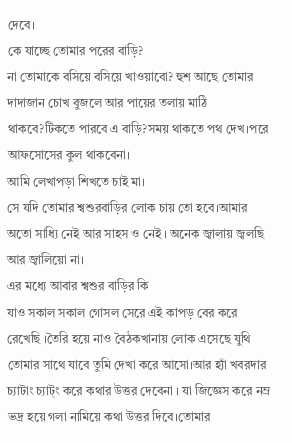দেবে।
কে যাচ্ছে তোমার পরের বাড়ি?
না তোমাকে বসিয়ে বসিয়ে খাওয়াবো? হুশ আছে তোমার দাদাজান চোখ বুজলে আর পায়ের তলায় মাঠি থাকবে?টিকতে পারবে এ বাড়ি?সময় থাকতে পথ দেখ।পরে আফসোসের কুল থাকবেনা।
আমি লেখাপড়া শিখতে চাই মা।
সে যদি তোমার শ্বশুরবাড়ির লোক চায় তো হবে।আমার অতো সাধ্যি নেই আর সাহস ও নেই । অনেক জ্বালায় জ্বলছি আর জ্বালিয়ো না।
এর মধ্যে আবার শ্বশুর বাড়ির কি
যাও সকাল সকাল গোসল সেরে এই কাপড় বের করে রেখেছি ।তৈরি হয়ে নাও বৈঠকখানায় লোক এসেছে যুথি তোমার সাথে যাবে তুমি দেখা করে আসো।আর হ্যাঁ খবরদার চ্যাটাং চ্যাট্ং করে কথার উত্তর দেবেনা । যা জিজ্ঞেস করে নম্র ভদ্র হয়ে গলা নামিয়ে কথা উত্তর দিবে।তোমার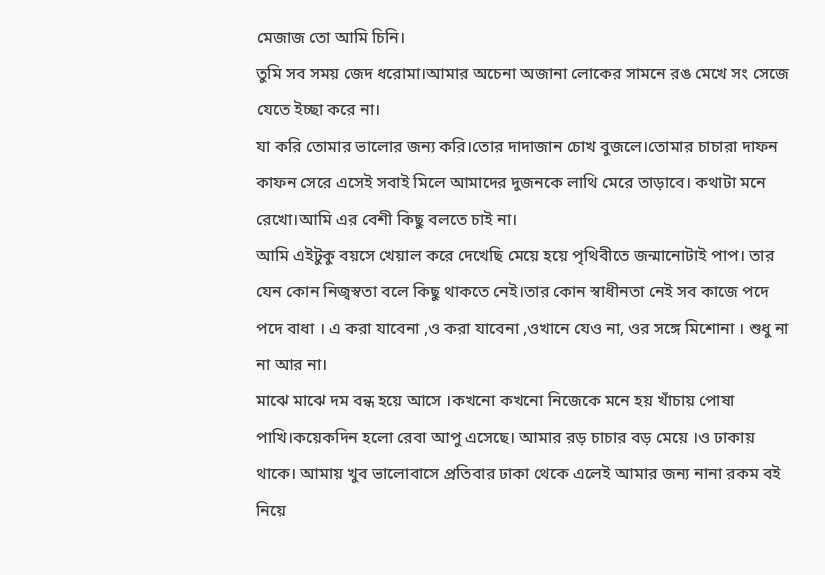মেজাজ তো আমি চিনি।
তুমি সব সময় জেদ ধরোমা।আমার অচেনা অজানা লোকের সামনে রঙ মেখে সং সেজে যেতে ইচ্ছা করে না।
যা করি তোমার ভালোর জন্য করি।তোর দাদাজান চোখ বুজলে।তোমার চাচারা দাফন কাফন সেরে এসেই সবাই মিলে আমাদের দুজনকে লাথি মেরে তাড়াবে। কথাটা মনে রেখো।আমি এর বেশী কিছু বলতে চাই না।
আমি এইটুকু বয়সে খেয়াল করে দেখেছি মেয়ে হয়ে পৃথিবীতে জন্মানোটাই পাপ। তার যেন কোন নিজ্বস্বতা বলে কিছু থাকতে নেই।তার কোন স্বাধীনতা নেই সব কাজে পদে পদে বাধা । এ করা যাবেনা ,ও করা যাবেনা ,ওখানে যেও না, ওর সঙ্গে মিশোনা । শুধু না না আর না।
মাঝে মাঝে দম বন্ধ হয়ে আসে ।কখনো কখনো নিজেকে মনে হয় খাঁচায় পোষা পাখি।কয়েকদিন হলো রেবা আপু এসেছে। আমার রড় চাচার বড় মেয়ে ।ও ঢাকায় থাকে। আমায় খুব ভালোবাসে প্রতিবার ঢাকা থেকে এলেই আমার জন্য নানা রকম বই নিয়ে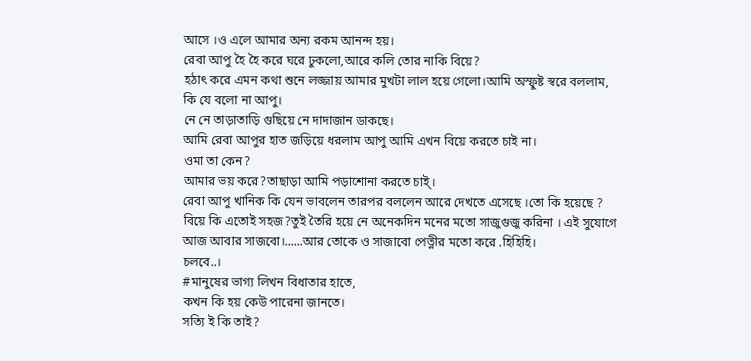আসে ।ও এলে আমার অন্য রকম আনন্দ হয়।
রেবা আপু হৈ হৈ করে ঘরে ঢুকলো,আরে কলি তোর নাকি বিয়ে?
হঠাৎ করে এমন কথা শুনে লজ্জায় আমার মুখটা লাল হয়ে গেলো।আমি অস্ফুষ্ট স্বরে বললাম, কি যে বলো না আপু।
নে নে তাড়াতাড়ি গুছিয়ে নে দাদাজান ডাকছে।
আমি রেবা আপুর হাত জড়িয়ে ধরলাম আপু আমি এখন বিয়ে করতে চাই না।
ওমা তা কেন?
আমার ভয় করে?তাছাড়া আমি পড়াশোনা করতে চাই্।
রেবা আপু খানিক কি যেন ভাবলেন তারপর বললেন আরে দেখতে এসেছে ।তো কি হয়েছে ? বিয়ে কি এতোই সহজ?তুই তৈরি হয়ে নে অনেকদিন মনের মতো সাজুগুজু করিনা । এই সুযোগে আজ আবার সাজবো।......আর তোকে ও সাজাবো পেত্নীর মতো করে .হিহিহি।
চলবে..।
#মানুষের ভাগ্য লিখন বিধাতার হাতে,
কখন কি হয় কেউ পারেনা জানতে।
সত্যি ই কি তাই?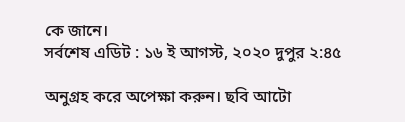কে জানে।
সর্বশেষ এডিট : ১৬ ই আগস্ট, ২০২০ দুপুর ২:৪৫

অনুগ্রহ করে অপেক্ষা করুন। ছবি আটো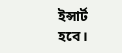ইন্সার্ট হবে।